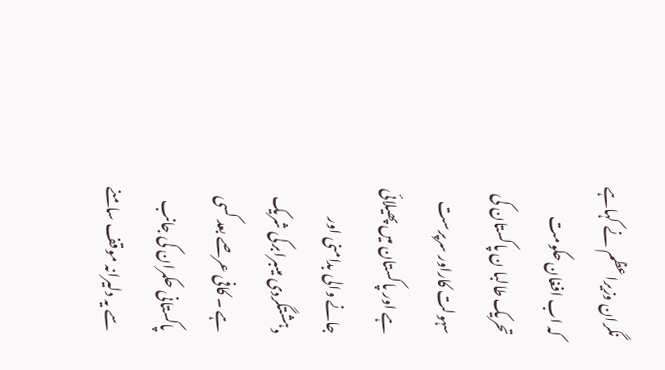نگران وزیراعظم نے کہاہے کہ اب افغان حکومت تحریک طالبا ن پاکستان کی سہولت کاراور سرپرست ہے اور پاکستان میں پھیلائی جانے والی بدامنی اور دہشتگردی میںبرابرکی شریک ہے ۔ کافی عرصے بعد کسی پاکستانی حکمران کی جانب سے یہ دلیرانہ موقف سامنے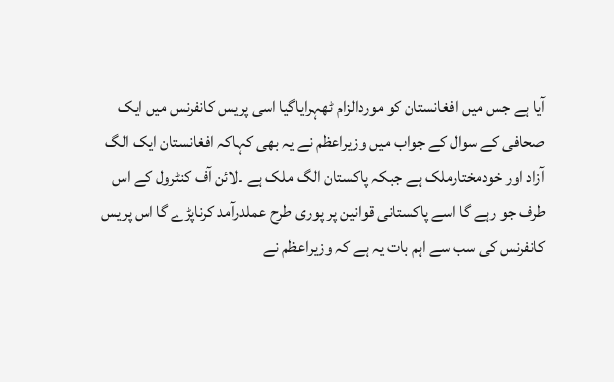آیا ہے جس میں افغانستان کو موردالزام ٹھہرایاگیا اسی پریس کانفرنس میں ایک صحافی کے سوال کے جواب میں وزیراعظم نے یہ بھی کہاکہ افغانستان ایک الگ آزاد اور خودمختارملک ہے جبکہ پاکستان الگ ملک ہے ۔لائن آف کنٹرول کے اس طرف جو رہے گا اسے پاکستانی قوانین پر پوری طرح عملدرآمد کرناپڑے گا اس پریس کانفرنس کی سب سے اہم بات یہ ہے کہ وزیراعظم نے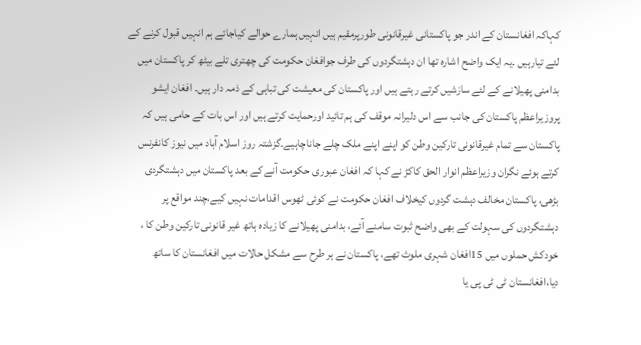کہاکہ افغانستان کے اندر جو پاکستانی غیرقانونی طورپرمقیم ہیں انہیں ہمارے حوالے کیاجائے ہم انہیں قبول کرنے کے لئے تیارہیں ۔یہ ایک واضح اشارہ تھا ان دہشتگردوں کی طرف جوافغان حکومت کی چھتری تلے بیٹھ کر پاکستان میں بدامنی پھیلانے کے لئے سازشیں کرتے رہتے ہیں اور پاکستان کی معیشت کی تباہی کے ذمہ دار ہیں۔ افغان ایشو پروزیراعظم پاکستان کی جانب سے اس دلیرانہ موقف کی ہم تائید اورحمایت کرتے ہیں اور اس بات کے حامی ہیں کہ پاکستان سے تمام غیرقانونی تارکین وطن کو اپنے اپنے ملک چلے جاناچاہیے۔گزشتہ روز اسلام آباد میں نیوز کانفرنس کرتے ہوئے نگران وزیراعظم انوار الحق کاکڑ نے کہا کہ افغان عبوری حکومت آنے کے بعد پاکستان میں دہشتگردی بڑھی، پاکستان مخالف دہشت گردوں کیخلاف افغان حکومت نے کوئی ٹھوس اقدامات نہیں کیے،چند مواقع پر دہشتگردوں کی سہولت کے بھی واضح ثبوت سامنے آئے، بدامنی پھیلانے کا زیادہ ہاتھ غیر قانونی تارکین وطن کا ، خودکش حملوں میں 15افغان شہری ملوث تھے، پاکستان نے ہر طرح سے مشکل حالات میں افغانستان کا ساتھ دیا،افغانستان ٹی ٹی پی یا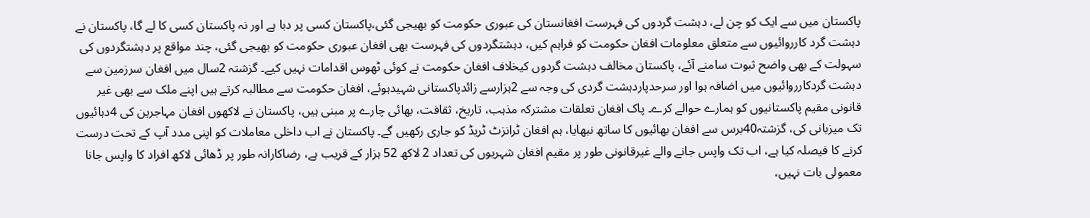پاکستان میں سے ایک کو چن لے، دہشت گردوں کی فہرست افغانستان کی عبوری حکومت کو بھیجی گئی،پاکستان کسی پر دبا ہے اور نہ پاکستان کسی کا لے گا، پاکستان نے دہشت گرد کارروائیوں سے متعلق معلومات افغان حکومت کو فراہم کیں، دہشتگردوں کی فہرست بھی افغان عبوری حکومت کو بھیجی گئی، چند مواقع پر دہشتگردوں کی سہولت کے بھی واضح ثبوت سامنے آئے، پاکستان مخالف دہشت گردوں کیخلاف افغان حکومت نے کوئی ٹھوس اقدامات نہیں کیے۔ گزشتہ 2سال میں افغان سرزمین سے دہشت گردکارروائیوں میں اضافہ ہوا اور سرحدپاردہشت گردی کی وجہ سے 2ہزارسے زائدپاکستانی شہیدہوئے، افغان حکومت سے مطالبہ کرتے ہیں اپنے ملک سے بھی غیر قانونی مقیم پاکستانیوں کو ہمارے حوالے کرے۔ پاک افغان تعلقات مشترکہ مذہب، تاریخ، ثقافت، بھائی چارے پر مبنی ہیں، پاکستان نے لاکھوں افغان مہاجرین کی 4دہائیوں تک میزبانی کی، گزشتہ40برس سے افغان بھائیوں کا ساتھ نبھایا، ہم افغان ٹرانزٹ ٹریڈ کو جاری رکھیں گے۔ پاکستان نے اب داخلی معاملات کو اپنی مدد آپ کے تحت درست کرنے کا فیصلہ کیا ہے، اب تک واپس جانے والے غیرقانونی طور پر مقیم افغان شہریوں کی تعداد 2 لاکھ 52 ہزار کے قریب ہے، رضاکارانہ طور پر ڈھائی لاکھ افراد کا واپس جانا معمولی بات نہیں،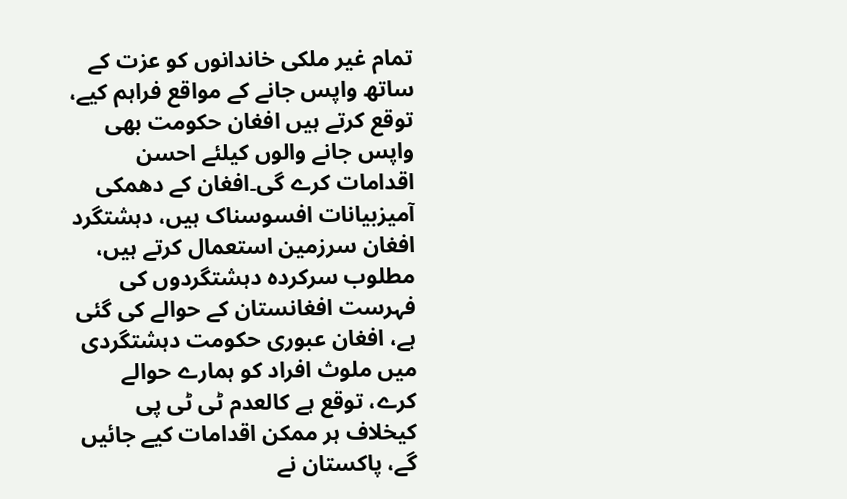تمام غیر ملکی خاندانوں کو عزت کے ساتھ واپس جانے کے مواقع فراہم کیے، توقع کرتے ہیں افغان حکومت بھی واپس جانے والوں کیلئے احسن اقدامات کرے گی۔افغان کے دھمکی آمیزبیانات افسوسناک ہیں، دہشتگرد افغان سرزمین استعمال کرتے ہیں، مطلوب سرکردہ دہشتگردوں کی فہرست افغانستان کے حوالے کی گئی ہے، افغان عبوری حکومت دہشتگردی میں ملوث افراد کو ہمارے حوالے کرے، توقع ہے کالعدم ٹی ٹی پی کیخلاف ہر ممکن اقدامات کیے جائیں گے، پاکستان نے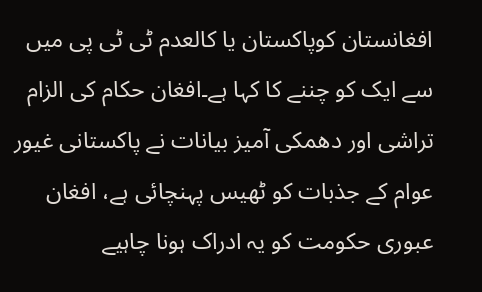افغانستان کوپاکستان یا کالعدم ٹی ٹی پی میں سے ایک کو چننے کا کہا ہے۔افغان حکام کی الزام تراشی اور دھمکی آمیز بیانات نے پاکستانی غیور عوام کے جذبات کو ٹھیس پہنچائی ہے، افغان عبوری حکومت کو یہ ادراک ہونا چاہیے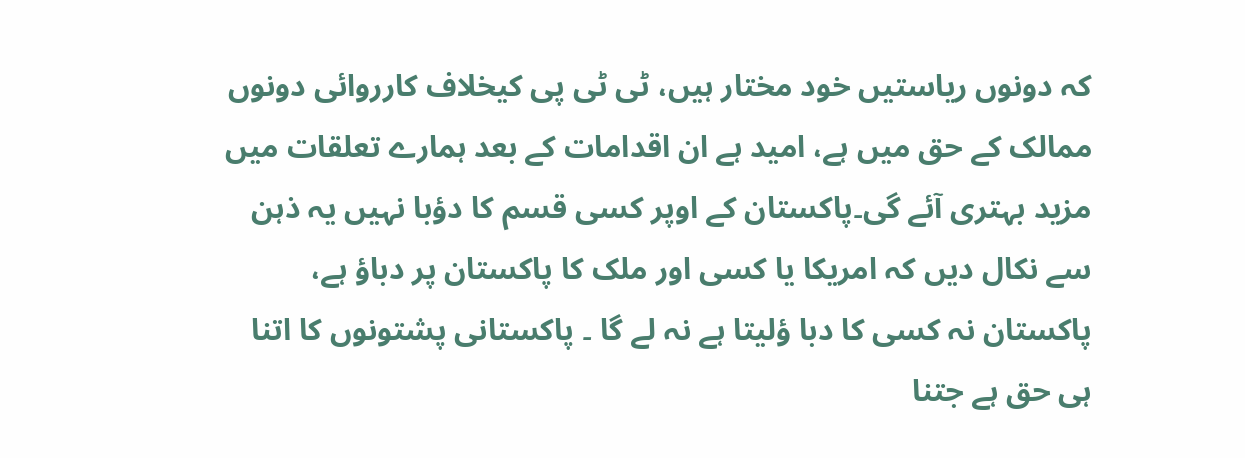کہ دونوں ریاستیں خود مختار ہیں، ٹی ٹی پی کیخلاف کارروائی دونوں ممالک کے حق میں ہے، امید ہے ان اقدامات کے بعد ہمارے تعلقات میں مزید بہتری آئے گی۔پاکستان کے اوپر کسی قسم کا دؤبا نہیں یہ ذہن سے نکال دیں کہ امریکا یا کسی اور ملک کا پاکستان پر دباؤ ہے، پاکستان نہ کسی کا دبا ؤلیتا ہے نہ لے گا ۔ پاکستانی پشتونوں کا اتنا ہی حق ہے جتنا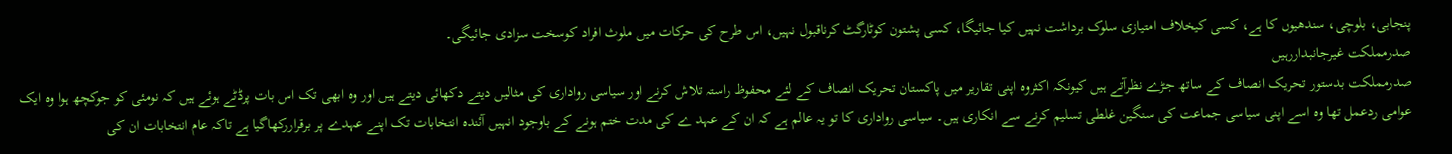پنجابی، بلوچی، سندھیوں کا ہے، کسی کیخلاف امتیازی سلوک برداشت نہیں کیا جائیگا، کسی پشتون کوٹارگٹ کرناقبول نہیں، اس طرح کی حرکات میں ملوث افراد کوسخت سزادی جائیگی۔
صدرمملکت غیرجانبداررہیں
صدرمملکت بدستور تحریک انصاف کے ساتھ جڑے نظرآتے ہیں کیونکہ اکثروہ اپنی تقاریر میں پاکستان تحریک انصاف کے لئے محفوظ راستہ تلاش کرنے اور سیاسی رواداری کی مثالیں دیتے دکھائی دیتے ہیں اور وہ ابھی تک اس بات پرڈٹے ہوئے ہیں کہ نومئی کو جوکچھ ہوا وہ ایک عوامی ردعمل تھا وہ اسے اپنی سیاسی جماعت کی سنگین غلطی تسلیم کرنے سے انکاری ہیں۔ سیاسی رواداری کا تو یہ عالم ہے کہ ان کے عہد ے کی مدت ختم ہونے کے باوجود انہیں آئندہ انتخابات تک اپنے عہدے پر برقراررکھاگیا ہے تاکہ عام انتخابات ان کی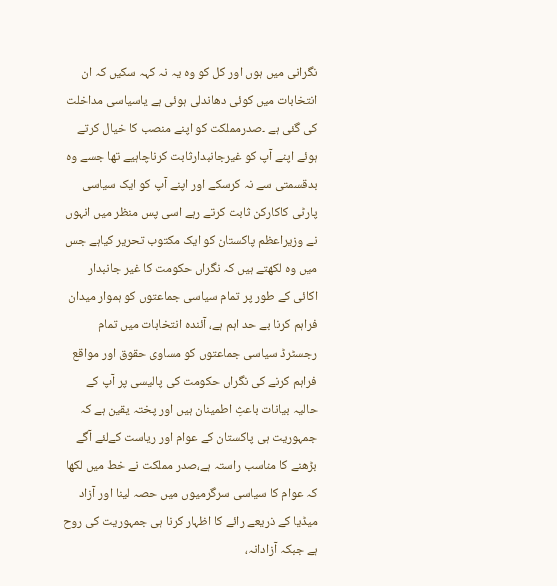نگرانی میں ہوں اور کل کو وہ یہ نہ کہہ سکیں کہ ان انتخابات میں کوئی دھاندلی ہوئی ہے یاسیاسی مداخلت کی گئی ہے ۔صدرمملکت کو اپنے منصب کا خیال کرتے ہوئے اپنے آپ کو غیرجانبدارثابت کرناچاہیے تھا جسے وہ بدقسمتی سے نہ کرسکے اور اپنے آپ کو ایک سیاسی پارٹی کاکارکن ثابت کرتے رہے اسی پس منظر میں انہوں نے وزیراعظم پاکستان کو ایک مکتوب تحریر کیاہے جس میں وہ لکھتے ہیں کہ نگراں حکومت کا غیر جانبدار اکائی کے طور پر تمام سیاسی جماعتوں کو ہموار میدان فراہم کرنا بے حد اہم ہے، آئندہ انتخابات میں تمام رجسٹرڈ سیاسی جماعتوں کو مساوی حقوق اور مواقع فراہم کرنے کی نگراں حکومت کی پالیسی پر آپ کے حالیہ بیانات باعثِ اطمینان ہیں اور پختہ یقین ہے کہ جمہوریت ہی پاکستان کے عوام اور ریاست کےلئے آگے بڑھنے کا مناسب راستہ ہے،صدر مملکت نے خط میں لکھا کہ عوام کا سیاسی سرگرمیوں میں حصہ لینا اور آزاد میڈیا کے ذریعے رائے کا اظہار کرنا ہی جمہوریت کی روح ہے جبکہ آزادانہ،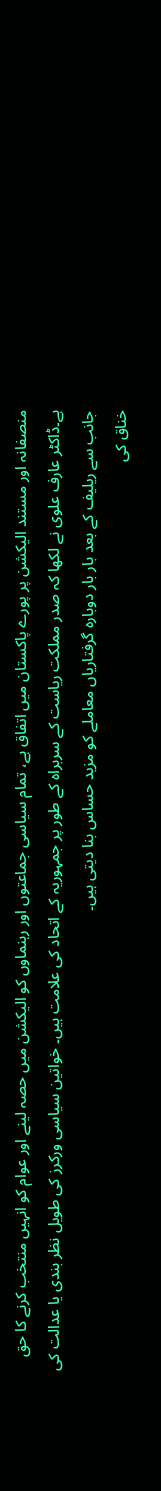منصفانہ اور مستند الیکشن پر پورے پاکستان میں اتفاق ہے، تمام سیاسی جماعتوں اور رہنماوں کو الیکشن میں حصہ لینے اور عوام کو انہیں منتخب کرنے کا حق ہے۔ڈاکٹر عارف علوی نے لکھا کہ صدر مملکت ریاست کے سربراہ کے طور پر جمہوریہ کے اتحاد کی علامت ہیں۔ خواتین سیاسی ورکرز کی طویل نظر بندی یا عدالت کی جانب سے ریلیف کے بعد بار بار دوبارہ گرفتاریاں معاملے کو مزید حساس بنا دیتی ہیں۔
خناق کی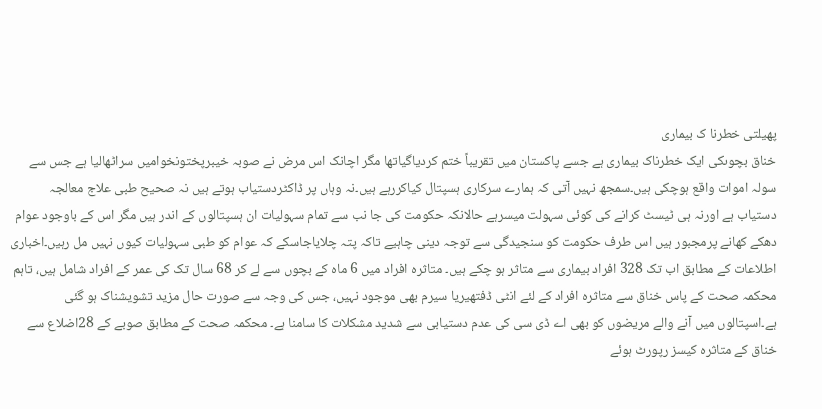پھیلتی خطرنا ک بیماری
خناق بچوںکی ایک خطرناک بیماری ہے جسے پاکستان میں تقریباً ختم کردیاگیاتھا مگر اچانک اس مرض نے صوبہ خیبرپختونخوامیں سراٹھالیا ہے جس سے سولہ اموات واقع ہوچکی ہیں۔سمجھ نہیں آتی کہ ہمارے سرکاری ہسپتال کیاکررہے ہیں۔نہ وہاں پر ڈاکٹردستیاب ہوتے ہیں نہ صحیح طبی علاج معالجہ دستیاب ہے اورنہ ہی ٹیسٹ کرانے کی کوئی سہولت میسرہے حالانکہ حکومت کی جا نب سے تمام سہولیات ان ہسپتالوں کے اندر ہیں مگر اس کے باوجود عوام دھکے کھانے پرمجبور ہیں اس طرف حکومت کو سنجیدگی سے توجہ دینی چاہیے تاکہ پتہ چلایاجاسکے کہ عوام کو طبی سہولیات کیوں نہیں مل رہیں۔اخباری اطلاعات کے مطابق اب تک 328 افراد بیماری سے متاثر ہو چکے ہیں۔ متاثرہ افراد میں 6 ماہ کے بچوں سے لے کر 68 سال تک کی عمر کے افراد شامل ہیں، تاہم محکمہ صحت کے پاس خناق سے متاثرہ افراد کے لئے انٹی ڈفتھیریا سیرم بھی موجود نہیں، جس کی وجہ سے صورت حال مزید تشویشناک ہو گئی ہے۔اسپتالوں میں آنے والے مریضوں کو بھی اے ڈی سی کی عدم دستیابی سے شدید مشکلات کا سامنا ہے۔ محکمہ صحت کے مطابق صوبے کے 28اضلاع سے خناق کے متاثرہ کیسز رپورٹ ہوئے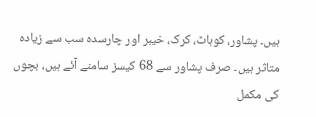ہیں۔ پشاور، کوہاٹ، کرک، خیبر اور چارسدہ سب سے زیادہ متاثر ہیں۔ صرف پشاور سے 68 کیسز سامنے آئے ہیں، بچوں کی مکمل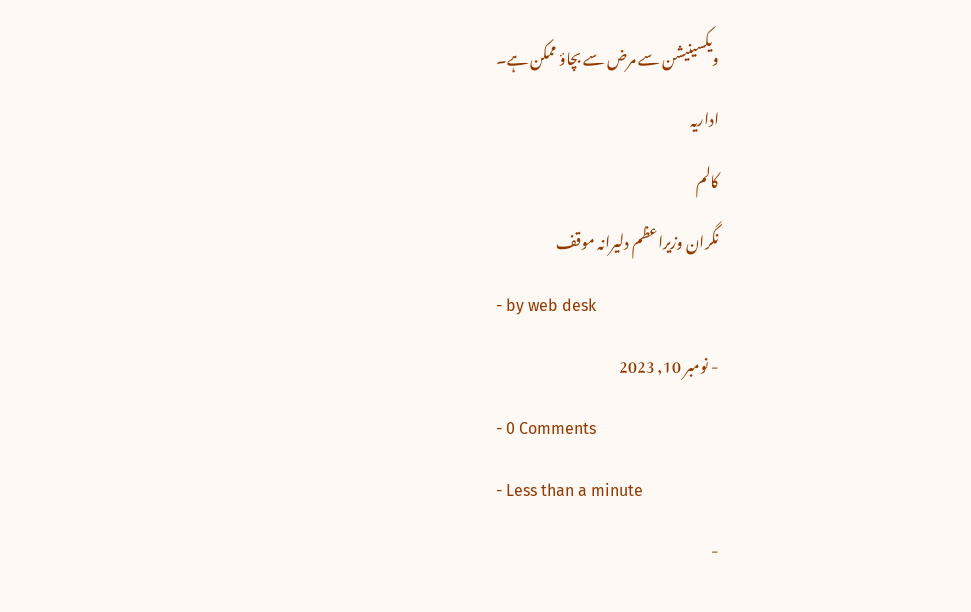ویکسینیشن سے مرض سے بچاؤ ممکن ہے۔
اداریہ
کالم
نگران وزیراعظم دلیرانہ موقف
- by web desk
- نومبر 10, 2023
- 0 Comments
- Less than a minute
-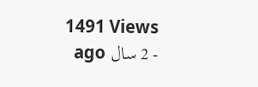1491 Views
- 2 سال ago